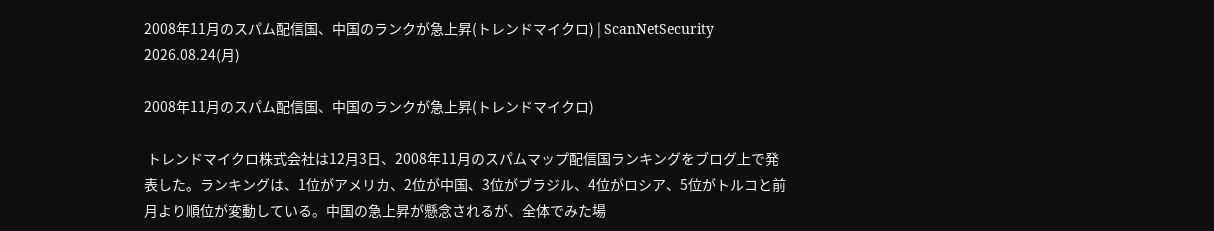2008年11月のスパム配信国、中国のランクが急上昇(トレンドマイクロ) | ScanNetSecurity
2026.08.24(月)

2008年11月のスパム配信国、中国のランクが急上昇(トレンドマイクロ)

 トレンドマイクロ株式会社は12月3日、2008年11月のスパムマップ配信国ランキングをブログ上で発表した。ランキングは、1位がアメリカ、2位が中国、3位がブラジル、4位がロシア、5位がトルコと前月より順位が変動している。中国の急上昇が懸念されるが、全体でみた場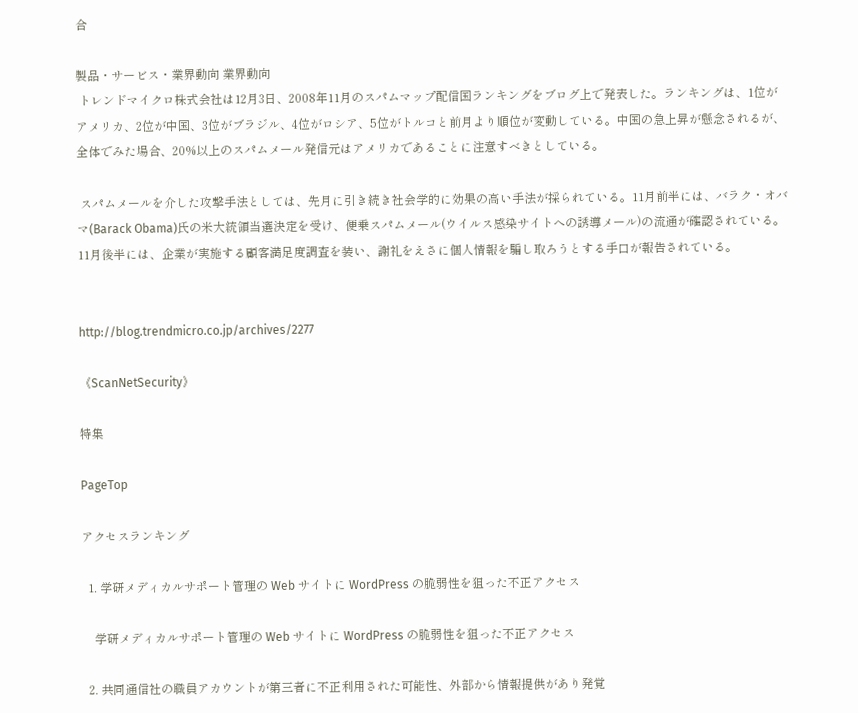合

製品・サービス・業界動向 業界動向
 トレンドマイクロ株式会社は12月3日、2008年11月のスパムマップ配信国ランキングをブログ上で発表した。ランキングは、1位がアメリカ、2位が中国、3位がブラジル、4位がロシア、5位がトルコと前月より順位が変動している。中国の急上昇が懸念されるが、全体でみた場合、20%以上のスパムメール発信元はアメリカであることに注意すべきとしている。

 スパムメールを介した攻撃手法としては、先月に引き続き社会学的に効果の高い手法が採られている。11月前半には、バラク・オバマ(Barack Obama)氏の米大統領当選決定を受け、便乗スパムメール(ウイルス感染サイトへの誘導メール)の流通が確認されている。11月後半には、企業が実施する顧客満足度調査を装い、謝礼をえさに個人情報を騙し取ろうとする手口が報告されている。


http://blog.trendmicro.co.jp/archives/2277

《ScanNetSecurity》

特集

PageTop

アクセスランキング

  1. 学研メディカルサポート管理の Web サイトに WordPress の脆弱性を狙った不正アクセス

    学研メディカルサポート管理の Web サイトに WordPress の脆弱性を狙った不正アクセス

  2. 共同通信社の職員アカウントが第三者に不正利用された可能性、外部から情報提供があり発覚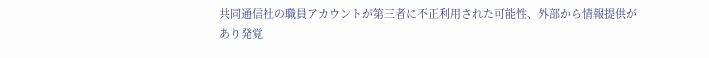共同通信社の職員アカウントが第三者に不正利用された可能性、外部から情報提供があり発覚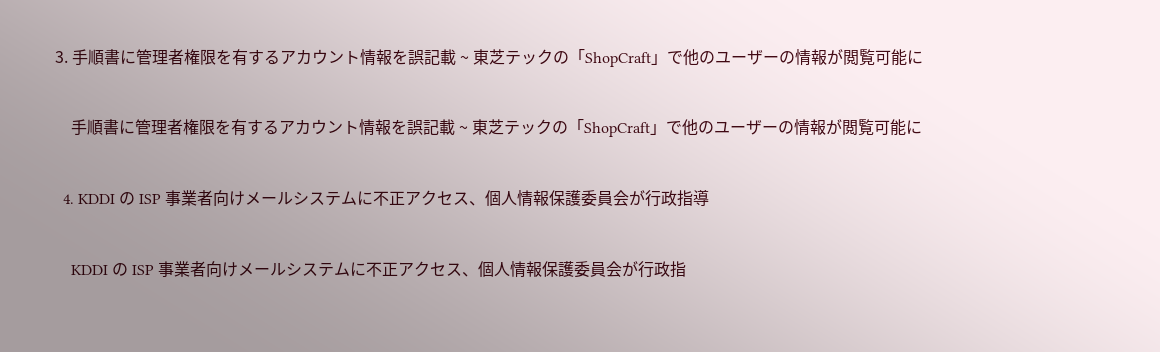3. 手順書に管理者権限を有するアカウント情報を誤記載 ~ 東芝テックの「ShopCraft」で他のユーザーの情報が閲覧可能に

    手順書に管理者権限を有するアカウント情報を誤記載 ~ 東芝テックの「ShopCraft」で他のユーザーの情報が閲覧可能に

  4. KDDI の ISP 事業者向けメールシステムに不正アクセス、個人情報保護委員会が行政指導

    KDDI の ISP 事業者向けメールシステムに不正アクセス、個人情報保護委員会が行政指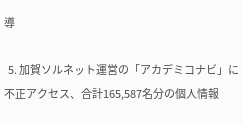導

  5. 加賀ソルネット運営の「アカデミコナビ」に不正アクセス、合計165,587名分の個人情報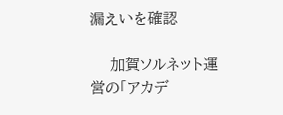漏えいを確認

    加賀ソルネット運営の「アカデ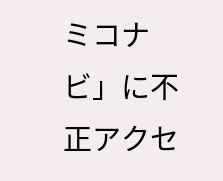ミコナビ」に不正アクセ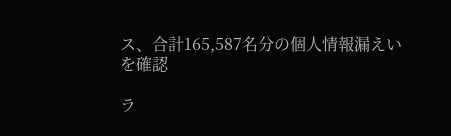ス、合計165,587名分の個人情報漏えいを確認

ラ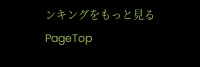ンキングをもっと見る
PageTop